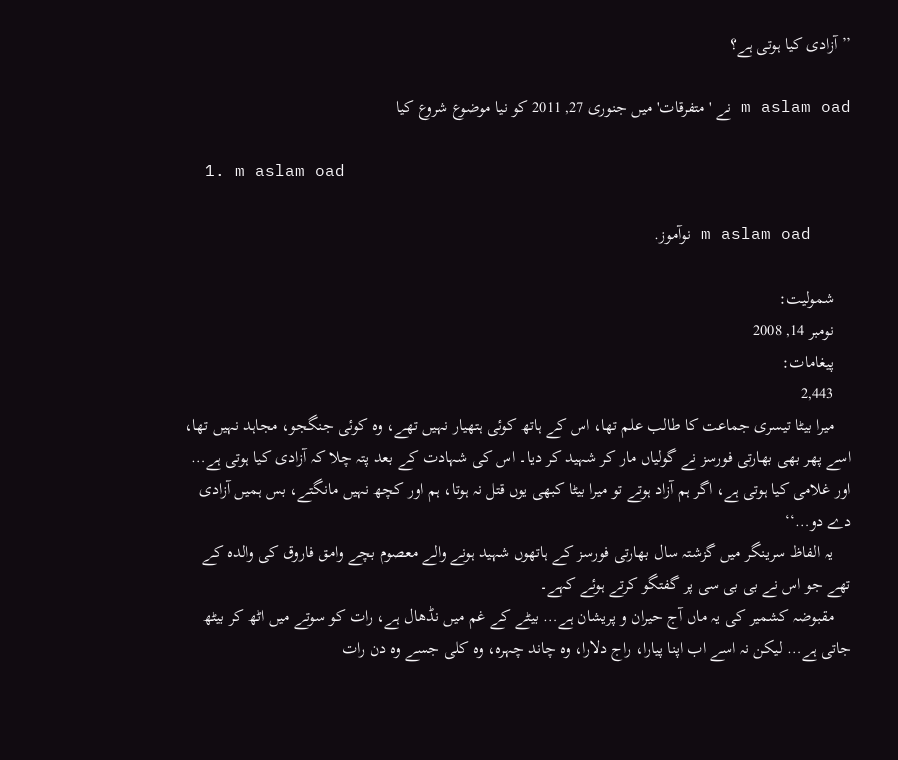’’آزادی کیا ہوتی ہے؟

m aslam oad نے 'متفرقات' میں جنوری 27, 2011 کو نیا موضوع شروع کیا

  1. m aslam oad

    m aslam oad نوآموز.

    شمولیت:
    نومبر 14, 2008
    پیغامات:
    2,443
    میرا بیٹا تیسری جماعت کا طالب علم تھا، اس کے ہاتھ کوئی ہتھیار نہیں تھے، وہ کوئی جنگجو، مجاہد نہیں تھا، اسے پھر بھی بھارتی فورسز نے گولیاں مار کر شہید کر دیا۔ اس کی شہادت کے بعد پتہ چلا کہ آزادی کیا ہوتی ہے… اور غلامی کیا ہوتی ہے، اگر ہم آزاد ہوتے تو میرا بیٹا کبھی یوں قتل نہ ہوتا، ہم اور کچھ نہیں مانگتے، بس ہمیں آزادی دے دو…‘‘
    یہ الفاظ سرینگر میں گزشتہ سال بھارتی فورسز کے ہاتھوں شہید ہونے والے معصوم بچے وامق فاروق کی والدہ کے تھے جو اس نے بی بی سی پر گفتگو کرتے ہوئے کہے۔
    مقبوضہ کشمیر کی یہ ماں آج حیران و پریشان ہے… بیٹے کے غم میں نڈھال ہے، رات کو سوتے میں اٹھ کر بیٹھ جاتی ہے… لیکن نہ اسے اب اپنا پیارا، راج دلارا، وہ چاند چہرہ، وہ کلی جسے وہ دن رات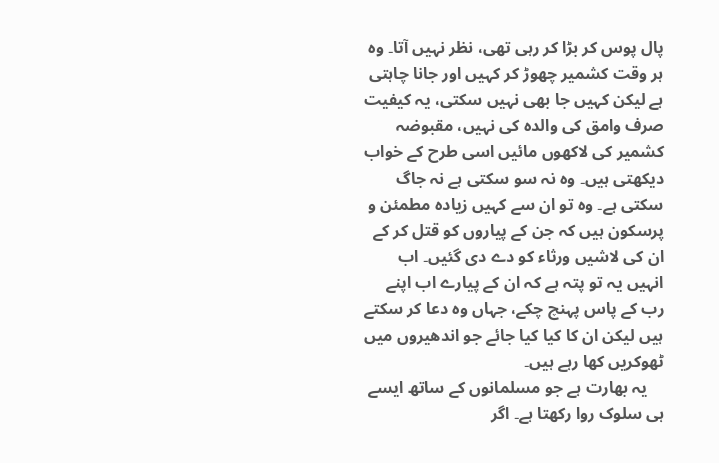پال پوس کر بڑا کر رہی تھی، نظر نہیں آتا۔ وہ ہر وقت کشمیر چھوڑ کر کہیں اور جانا چاہتی ہے لیکن کہیں جا بھی نہیں سکتی، یہ کیفیت صرف وامق کی والدہ کی نہیں، مقبوضہ کشمیر کی لاکھوں مائیں اسی طرح کے خواب دیکھتی ہیں۔ وہ نہ سو سکتی ہے نہ جاگ سکتی ہے۔ وہ تو ان سے کہیں زیادہ مطمئن و پرسکون ہیں کہ جن کے پیاروں کو قتل کر کے ان کی لاشیں ورثاء کو دے دی گئیں۔ اب انہیں یہ تو پتہ ہے کہ ان کے پیارے اب اپنے رب کے پاس پہنچ چکے، جہاں وہ دعا کر سکتے ہیں لیکن ان کا کیا کیا جائے جو اندھیروں میں ٹھوکریں کھا رہے ہیں۔
    یہ بھارت ہے جو مسلمانوں کے ساتھ ایسے ہی سلوک روا رکھتا ہے۔ اگر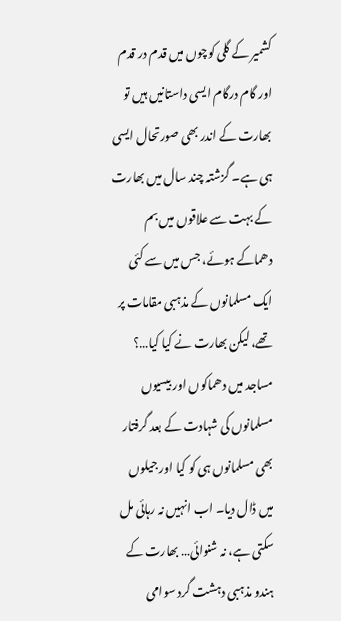کشمیر کے گلی کوچوں میں قدم در قدم اور گام درگام ایسی داستانیں ہیں تو بھارت کے اندر بھی صورتحال ایسی ہی ہے۔ گزشتہ چند سال میں بھارت کے بہت سے علاقوں میں بم دھماکے ہوئے، جس میں سے کئی ایک مسلمانوں کے مذہبی مقامات پر تھے، لیکن بھارت نے کیا کیا…؟ مساجد میں دھماکوں اور بیسیوں مسلمانوں کی شہادت کے بعد گرفتار بھی مسلمانوں ہی کو کیا اور جیلوں میں ڈال دیا۔ اب انہیں نہ رہائی مل سکتی ہے، نہ شنوائی… بھارت کے ہندو مذہبی دہشت گرد سوامی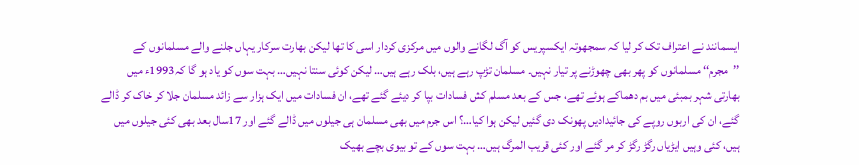ایسمانند نے اعتراف تک کر لیا کہ سمجھوتہ ایکسپریس کو آگ لگانے والوں میں مرکزی کردار اسی کا تھا لیکن بھارت سرکار یہاں جلنے والے مسلمانوں کے ’’مجرم‘‘ مسلمانوں کو پھر بھی چھوڑنے پر تیار نہیں۔ مسلمان تڑپ رہے ہیں، بلک رہے ہیں… لیکن کوئی سنتا نہیں… بہت سوں کو یاد ہو گا کہ1993ء میں بھارتی شہر بمبئی میں بم دھماکے ہوئے تھے، جس کے بعد مسلم کش فسادات بپا کر دیئے گئے تھے، ان فسادات میں ایک ہزار سے زائد مسلمان جلا کر خاک کر ڈالے گئے، ان کی اربوں روپے کی جائیدادیں پھونک دی گئیں لیکن ہوا کیا…؟ اس جرم میں بھی مسلمان ہی جیلوں میں ڈالے گئے اور 17سال بعد بھی کئی جیلوں میں ہیں، کئی وہیں ایڑیاں رگڑ رگڑ کر مر گئے اور کئی قریب المرگ ہیں… بہت سوں کے تو بیوی بچے بھیک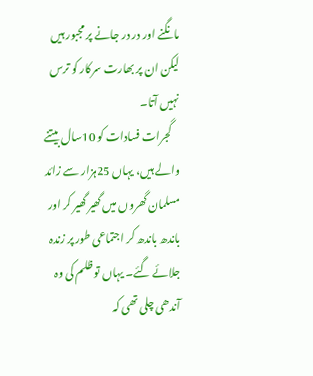مانگنے اور در در جانے پر مجبور ہیں لیکن ان پر بھارت سرکار کو ترس نہیں آتا۔
    گجرات فسادات کو 10سال بیتنے والے ہیں، یہاں 25ہزار سے زائد مسلمان گھروں میں گھیر گھیر کر اور باندھ باندھ کر اجتماعی طور پر زندہ جلائے گئے۔ یہاں تو ظلم کی وہ آندھی چلی تھی کہ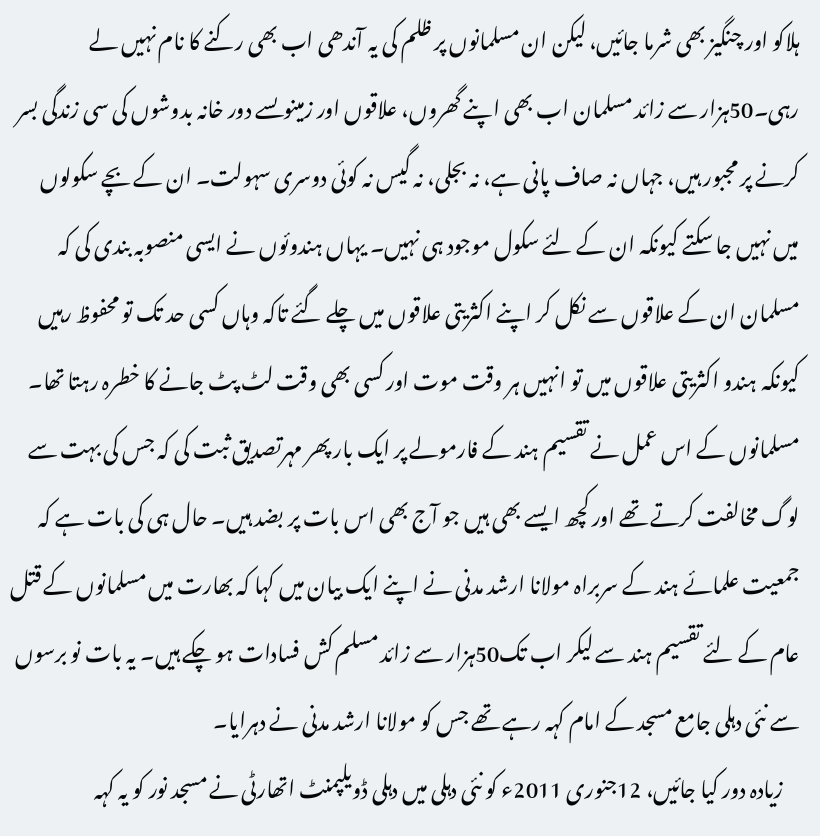ہلاکو اور چنگیز بھی شرما جائیں، لیکن ان مسلمانوں پر ظلم کی یہ آندھی اب بھی رکنے کا نام نہیں لے رہی۔50ہزار سے زائد مسلمان اب بھی اپنے گھروں، علاقوں اور زمینوںسے دور خانہ بدوشوں کی سی زندگی بسر کرنے پر مجبور ہیں، جہاں نہ صاف پانی ہے، نہ بجلی، نہ گیس نہ کوئی دوسری سہولت۔ ان کے بچے سکولوں میں نہیں جا سکتے کیونکہ ان کے لئے سکول موجود ہی نہیں۔ یہاں ہندوئوں نے ایسی منصوبہ بندی کی کہ مسلمان ان کے علاقوں سے نکل کر اپنے اکثریتی علاقوں میں چلے گئے تاکہ وہاں کسی حد تک تو محفوظ رہیں کیونکہ ہندو اکثریتی علاقوں میں تو انہیں ہر وقت موت اور کسی بھی وقت لٹ پٹ جانے کا خطرہ رہتا تھا۔ مسلمانوں کے اس عمل نے تقسیم ہند کے فارمولے پر ایک بار پھر مہرتصدیق ثبت کی کہ جس کی بہت سے لوگ مخالفت کرتے تھے اور کچھ ایسے بھی ہیں جو آج بھی اس بات پر بضد ہیں۔ حال ہی کی بات ہے کہ جمعیت علمائے ہند کے سربراہ مولانا ارشد مدنی نے اپنے ایک بیان میں کہا کہ بھارت میں مسلمانوں کے قتل عام کے لئے تقسیم ہند سے لیکر اب تک50ہزار سے زائد مسلم کش فسادات ہو چکے ہیں۔ یہ بات نو برسوں سے نئی دہلی جامع مسجد کے امام کہہ رہے تھے جس کو مولانا ارشد مدنی نے دہرایا۔
    زیادہ دور کیا جائیں، 12جنوری 2011ء کو نئی دہلی میں دہلی ڈویلپمنٹ اتھارٹی نے مسجد نور کو یہ کہہ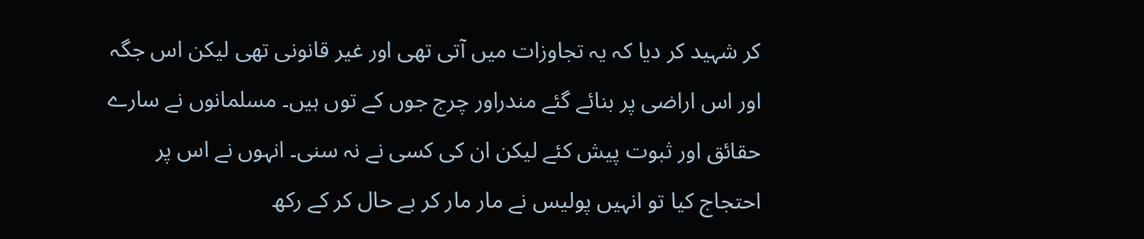کر شہید کر دیا کہ یہ تجاوزات میں آتی تھی اور غیر قانونی تھی لیکن اس جگہ اور اس اراضی پر بنائے گئے مندراور چرج جوں کے توں ہیں۔ مسلمانوں نے سارے حقائق اور ثبوت پیش کئے لیکن ان کی کسی نے نہ سنی۔ انہوں نے اس پر احتجاج کیا تو انہیں پولیس نے مار مار کر بے حال کر کے رکھ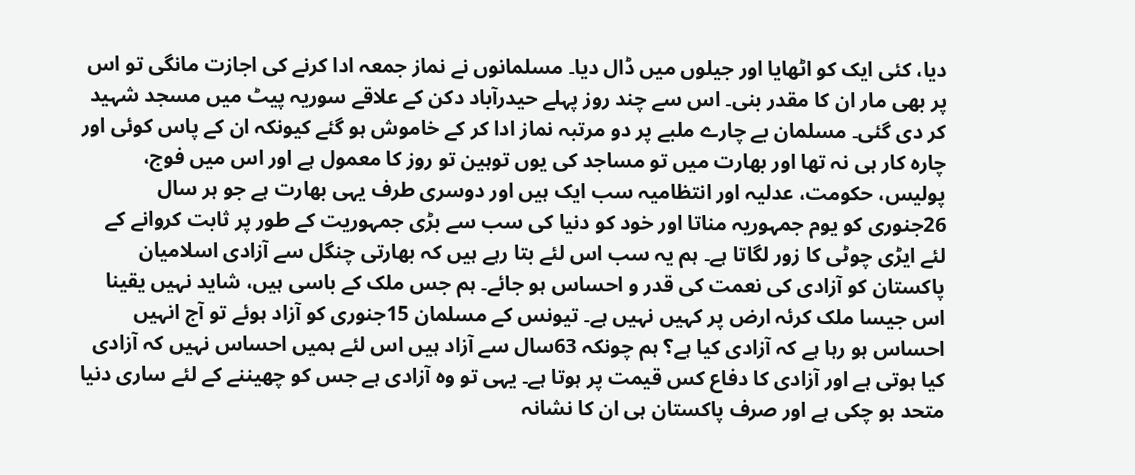دیا، کئی ایک کو اٹھایا اور جیلوں میں ڈال دیا۔ مسلمانوں نے نماز جمعہ ادا کرنے کی اجازت مانگی تو اس پر بھی مار ان کا مقدر بنی۔ اس سے چند روز پہلے حیدرآباد دکن کے علاقے سوریہ پیٹ میں مسجد شہید کر دی گئی۔ مسلمان بے چارے ملبے پر دو مرتبہ نماز ادا کر کے خاموش ہو گئے کیونکہ ان کے پاس کوئی اور چارہ کار ہی نہ تھا اور بھارت میں تو مساجد کی یوں توہین تو روز کا معمول ہے اور اس میں فوج، پولیس، حکومت، عدلیہ اور انتظامیہ سب ایک ہیں اور دوسری طرف یہی بھارت ہے جو ہر سال 26جنوری کو یوم جمہوریہ مناتا اور خود کو دنیا کی سب سے بڑی جمہوریت کے طور پر ثابت کروانے کے لئے ایڑی چوٹی کا زور لگاتا ہے۔ ہم یہ سب اس لئے بتا رہے ہیں کہ بھارتی چنگل سے آزادی اسلامیان پاکستان کو آزادی کی نعمت کی قدر و احساس ہو جائے۔ ہم جس ملک کے باسی ہیں، شاید نہیں یقینا اس جیسا ملک کرئہ ارض پر کہیں نہیں ہے۔ تیونس کے مسلمان 15جنوری کو آزاد ہوئے تو آج انہیں احساس ہو رہا ہے کہ آزادی کیا ہے؟ ہم چونکہ 63سال سے آزاد ہیں اس لئے ہمیں احساس نہیں کہ آزادی کیا ہوتی ہے اور آزادی کا دفاع کس قیمت پر ہوتا ہے۔ یہی تو وہ آزادی ہے جس کو چھیننے کے لئے ساری دنیا متحد ہو چکی ہے اور صرف پاکستان ہی ان کا نشانہ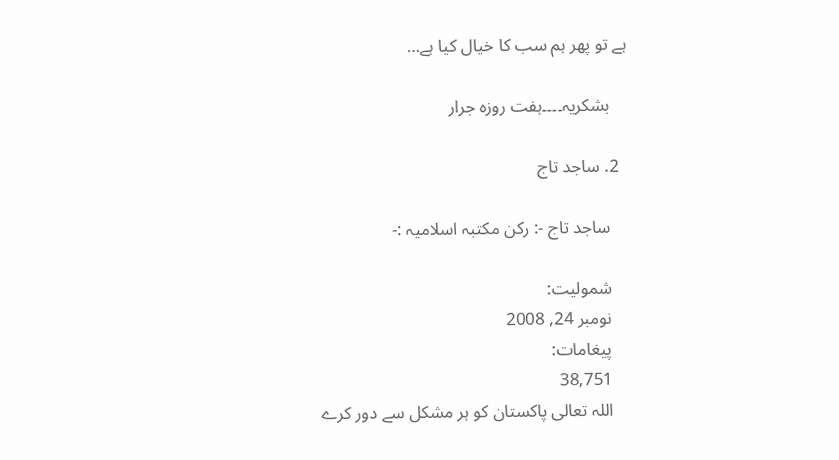ہے تو پھر ہم سب کا خیال کیا ہے…

    بشکریہ۔۔۔۔ہفت روزہ جرار

  2. ساجد تاج

    ساجد تاج -: رکن مکتبہ اسلامیہ :-

    شمولیت:
    نومبر 24, 2008
    پیغامات:
    38,751
    اللہ تعالی پاکستان کو ہر مشکل سے دور کرے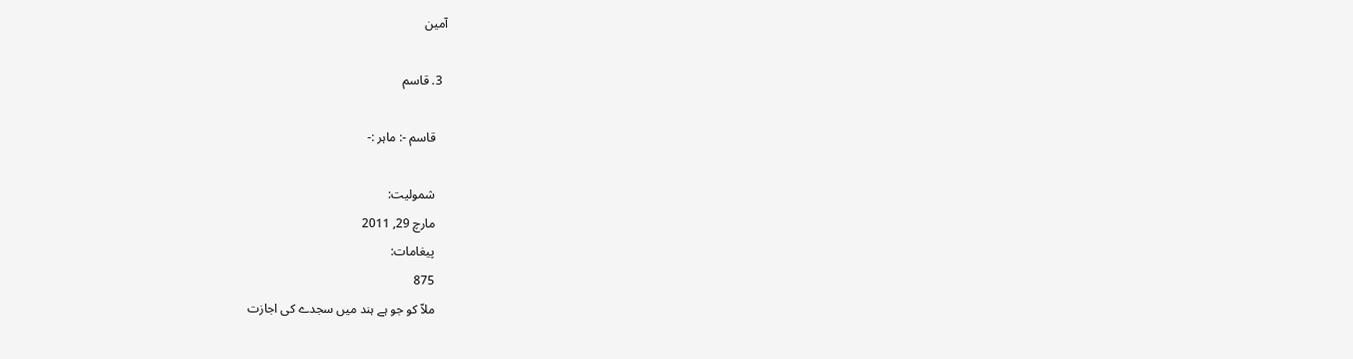آمین

  3. قاسم

    قاسم -: ماہر :-

    شمولیت:
    مارچ 29, 2011
    پیغامات:
    875
    ملاّ کو جو ہے ہند میں سجدے کی اجازت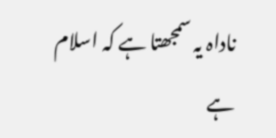ناداہ یہ سمجھتا ہے کہ اسلام ہے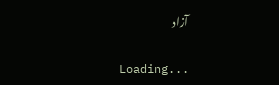آزاد

Loading...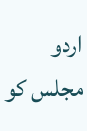اردو مجلس کو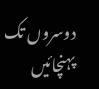دوسروں تک پہنچائیں